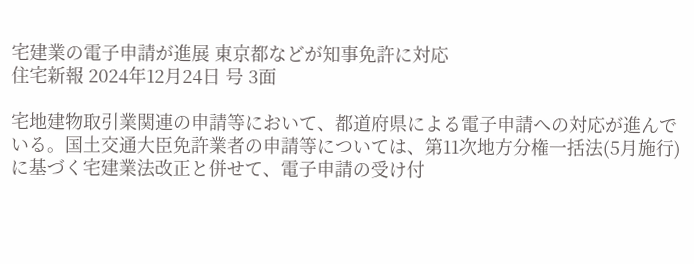宅建業の電子申請が進展 東京都などが知事免許に対応
住宅新報 2024年12月24日 号 3面

宅地建物取引業関連の申請等において、都道府県による電子申請への対応が進んでいる。国土交通大臣免許業者の申請等については、第11次地方分権一括法(5月施行)に基づく宅建業法改正と併せて、電子申請の受け付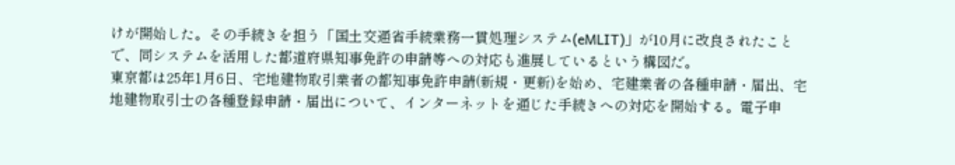けが開始した。その手続きを担う「国土交通省手続業務一貫処理システム(eMLIT)」が10月に改良されたことで、同システムを活用した都道府県知事免許の申請等への対応も進展しているという構図だ。
東京都は25年1月6日、宅地建物取引業者の都知事免許申請(新規・更新)を始め、宅建業者の各種申請・届出、宅地建物取引士の各種登録申請・届出について、インターネットを通じた手続きへの対応を開始する。電子申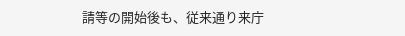請等の開始後も、従来通り来庁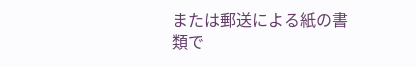または郵送による紙の書類で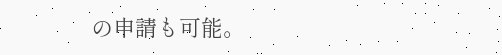の申請も可能。